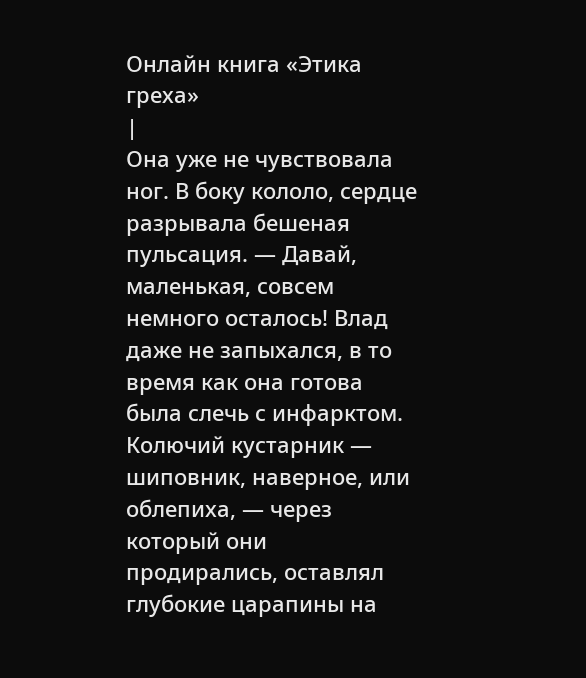Онлайн книга «Этика греха»
|
Она уже не чувствовала ног. В боку кололо, сердце разрывала бешеная пульсация. — Давай, маленькая, совсем немного осталось! Влад даже не запыхался, в то время как она готова была слечь с инфарктом. Колючий кустарник — шиповник, наверное, или облепиха, — через который они продирались, оставлял глубокие царапины на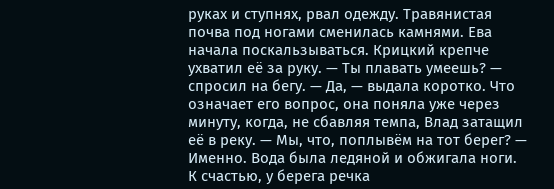руках и ступнях, рвал одежду. Травянистая почва под ногами сменилась камнями. Ева начала поскальзываться. Крицкий крепче ухватил её за руку. — Ты плавать умеешь? — спросил на бегу. — Да, — выдала коротко. Что означает его вопрос, она поняла уже через минуту, когда, не сбавляя темпа, Влад затащил её в реку. — Мы, что, поплывём на тот берег? — Именно. Вода была ледяной и обжигала ноги. К счастью, у берега речка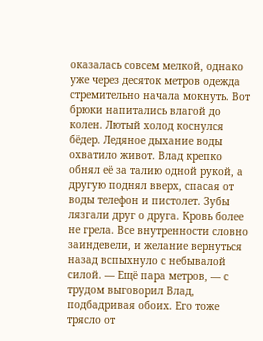оказалась совсем мелкой, однако уже через десяток метров одежда стремительно начала мокнуть. Вот брюки напитались влагой до колен. Лютый холод коснулся бёдер. Ледяное дыхание воды охватило живот. Влад крепко обнял её за талию одной рукой, а другую поднял вверх, спасая от воды телефон и пистолет. Зубы лязгали друг о друга. Кровь более не грела. Все внутренности словно заиндевели, и желание вернуться назад вспыхнуло с небывалой силой. — Ещё пара метров, — с трудом выговорил Влад, подбадривая обоих. Его тоже трясло от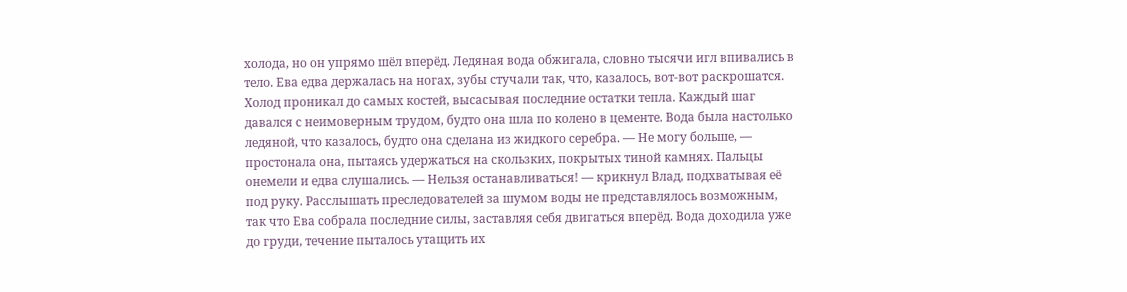холода, но он упрямо шёл вперёд. Ледяная вода обжигала, словно тысячи игл впивались в тело. Ева едва держалась на ногах, зубы стучали так, что, казалось, вот-вот раскрошатся. Холод проникал до самых костей, высасывая последние остатки тепла. Каждый шаг давался с неимоверным трудом, будто она шла по колено в цементе. Вода была настолько ледяной, что казалось, будто она сделана из жидкого серебра. — Не могу больше, — простонала она, пытаясь удержаться на скользких, покрытых тиной камнях. Пальцы онемели и едва слушались. — Нельзя останавливаться! — крикнул Влад, подхватывая её под руку. Расслышать преследователей за шумом воды не представлялось возможным, так что Ева собрала последние силы, заставляя себя двигаться вперёд. Вода доходила уже до груди, течение пыталось утащить их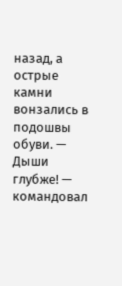назад, а острые камни вонзались в подошвы обуви. — Дыши глубже! — командовал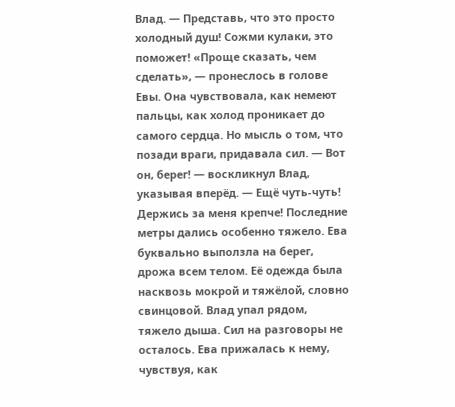Влад. — Представь, что это просто холодный душ! Сожми кулаки, это поможет! «Проще сказать, чем сделать», — пронеслось в голове Евы. Она чувствовала, как немеют пальцы, как холод проникает до самого сердца. Но мысль о том, что позади враги, придавала сил. — Вот он, берег! — воскликнул Влад, указывая вперёд. — Ещё чуть-чуть! Держись за меня крепче! Последние метры дались особенно тяжело. Ева буквально выползла на берег, дрожа всем телом. Её одежда была насквозь мокрой и тяжёлой, словно свинцовой. Влад упал рядом, тяжело дыша. Сил на разговоры не осталось. Ева прижалась к нему, чувствуя, как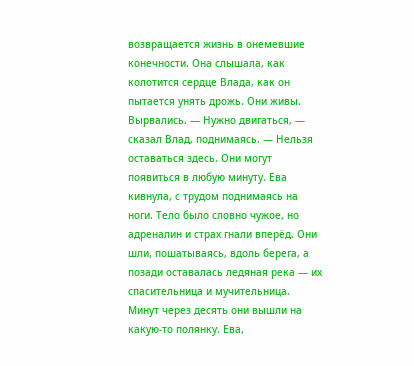возвращается жизнь в онемевшие конечности. Она слышала, как колотится сердце Влада, как он пытается унять дрожь. Они живы. Вырвались. — Нужно двигаться, — сказал Влад, поднимаясь. — Нельзя оставаться здесь. Они могут появиться в любую минуту. Ева кивнула, с трудом поднимаясь на ноги. Тело было словно чужое, но адреналин и страх гнали вперёд. Они шли, пошатываясь, вдоль берега, а позади оставалась ледяная река — их спасительница и мучительница. Минут через десять они вышли на какую-то полянку. Ева,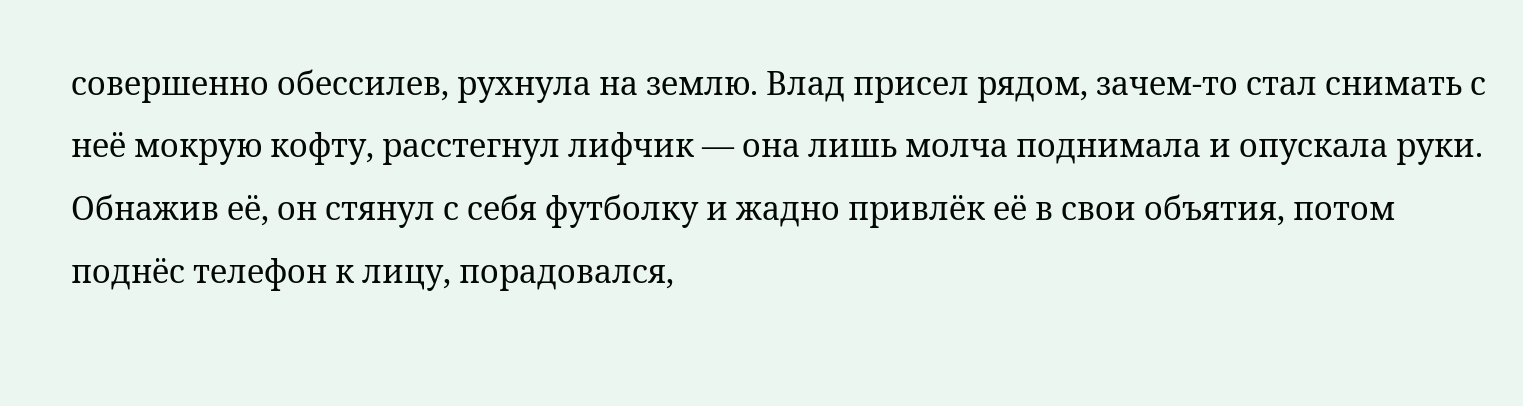совершенно обессилев, рухнула на землю. Влад присел рядом, зачем-то стал снимать с неё мокрую кофту, расстегнул лифчик — она лишь молча поднимала и опускала руки. Обнажив её, он стянул с себя футболку и жадно привлёк её в свои объятия, потом поднёс телефон к лицу, порадовался,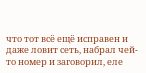что тот всё ещё исправен и даже ловит сеть, набрал чей-то номер и заговорил, еле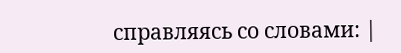справляясь со словами: |